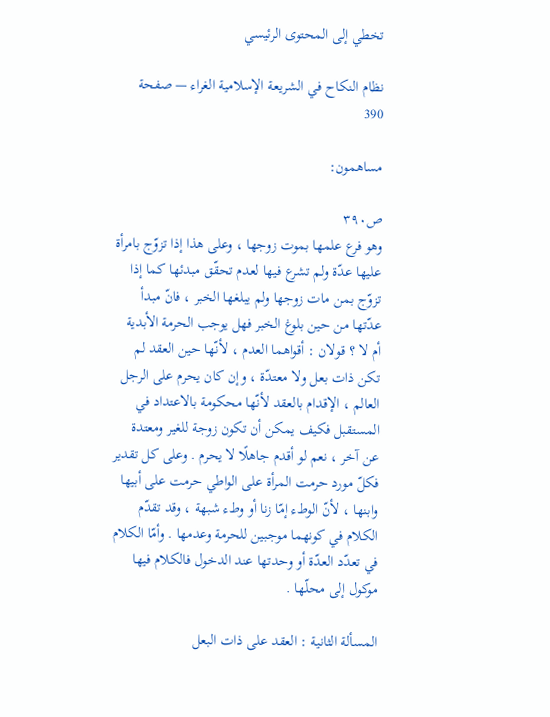تخطي إلى المحتوى الرئيسي

نظام النكاح في الشريعة الإسلامية الغراء — صفحة 390

مساهمون:

ص٣٩٠
وهو فرع علمها بموت زوجها ، وعلى هذا إذا تزوّج بامرأة عليها عدّة ولم تشرع فيها لعدم تحقّق مبدئها كما إذا تزوّج بمن مات زوجها ولم يبلغها الخبر ، فانّ مبدأ عدّتها من حين بلوغ الخبر فهل يوجب الحرمة الأبدية أم لا ؟ قولان : أقواهما العدم ، لأنّها حين العقد لم تكن ذات بعل ولا معتدّة ، وإن كان يحرم على الرجل العالم ، الإقدام بالعقد لأنّها محكومة بالاعتداد في المستقبل فكيف يمكن أن تكون زوجة للغير ومعتدة عن آخر ، نعم لو أقدم جاهلًا لا يحرم . وعلى كل تقدير فكلّ مورد حرمت المرأة على الواطي حرمت على أبيها وابنها ، لأنّ الوطء إمّا زنا أو وطء شبهة ، وقد تقدّم الكلام في كونهما موجبين للحرمة وعدمها . وأمّا الكلام في تعدّد العدّة أو وحدتها عند الدخول فالكلام فيها موكول إلى محلّها .

المسألة الثانية : العقد على ذات البعل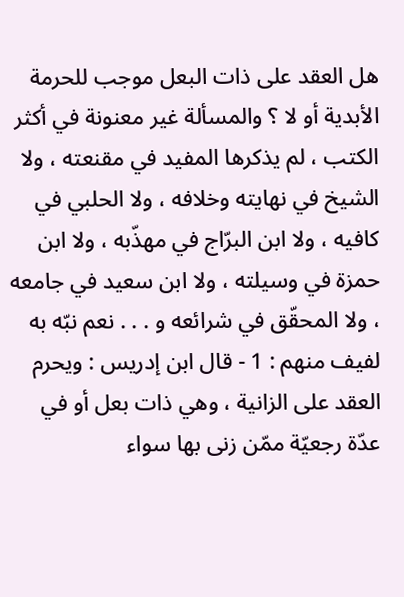هل العقد على ذات البعل موجب للحرمة الأبدية أو لا ؟ والمسألة غير معنونة في أكثر الكتب ، لم يذكرها المفيد في مقنعته ، ولا الشيخ في نهايته وخلافه ، ولا الحلبي في كافيه ، ولا ابن البرّاج في مهذّبه ، ولا ابن حمزة في وسيلته ، ولا ابن سعيد في جامعه ، ولا المحقّق في شرائعه و . . . نعم نبّه به لفيف منهم : 1 - قال ابن إدريس : ويحرم العقد على الزانية ، وهي ذات بعل أو في عدّة رجعيّة ممّن زنى بها سواء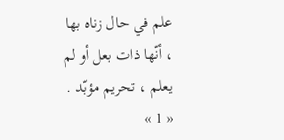علم في حال زناه بها ، أنّها ذات بعل أو لم يعلم ، تحريم مؤبّد . « 1 »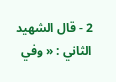2 - قال الشهيد الثاني : « وفي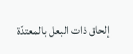إلحاق ذات البعل بالمعتدّة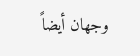وجهان أيضاً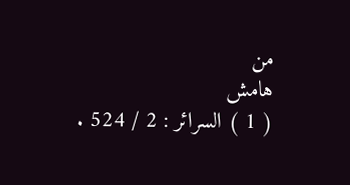من
هامش
( 1 ) السرائر : 2 / 524 .